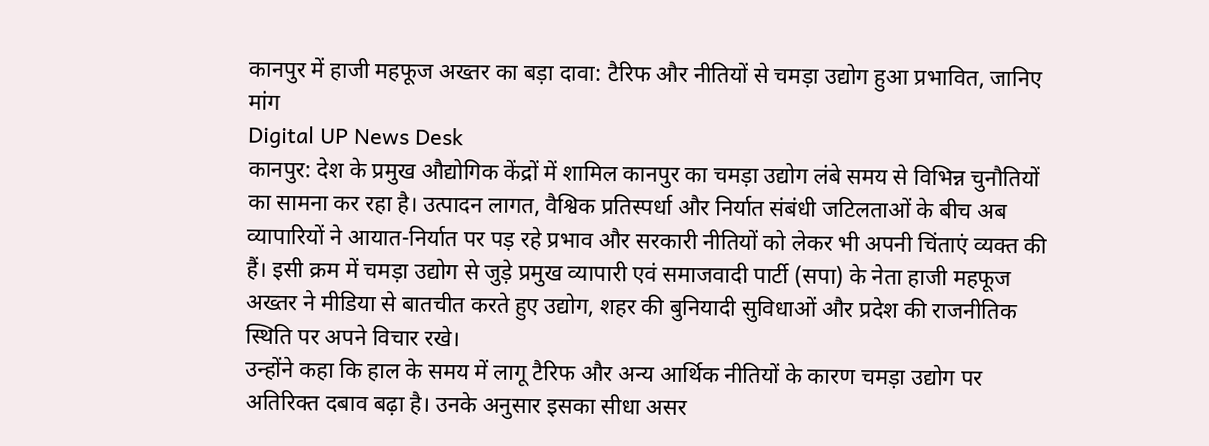कानपुर में हाजी महफूज अख्तर का बड़ा दावा: टैरिफ और नीतियों से चमड़ा उद्योग हुआ प्रभावित, जानिए मांग
Digital UP News Desk
कानपुर: देश के प्रमुख औद्योगिक केंद्रों में शामिल कानपुर का चमड़ा उद्योग लंबे समय से विभिन्न चुनौतियों का सामना कर रहा है। उत्पादन लागत, वैश्विक प्रतिस्पर्धा और निर्यात संबंधी जटिलताओं के बीच अब व्यापारियों ने आयात-निर्यात पर पड़ रहे प्रभाव और सरकारी नीतियों को लेकर भी अपनी चिंताएं व्यक्त की हैं। इसी क्रम में चमड़ा उद्योग से जुड़े प्रमुख व्यापारी एवं समाजवादी पार्टी (सपा) के नेता हाजी महफूज अख्तर ने मीडिया से बातचीत करते हुए उद्योग, शहर की बुनियादी सुविधाओं और प्रदेश की राजनीतिक स्थिति पर अपने विचार रखे।
उन्होंने कहा कि हाल के समय में लागू टैरिफ और अन्य आर्थिक नीतियों के कारण चमड़ा उद्योग पर अतिरिक्त दबाव बढ़ा है। उनके अनुसार इसका सीधा असर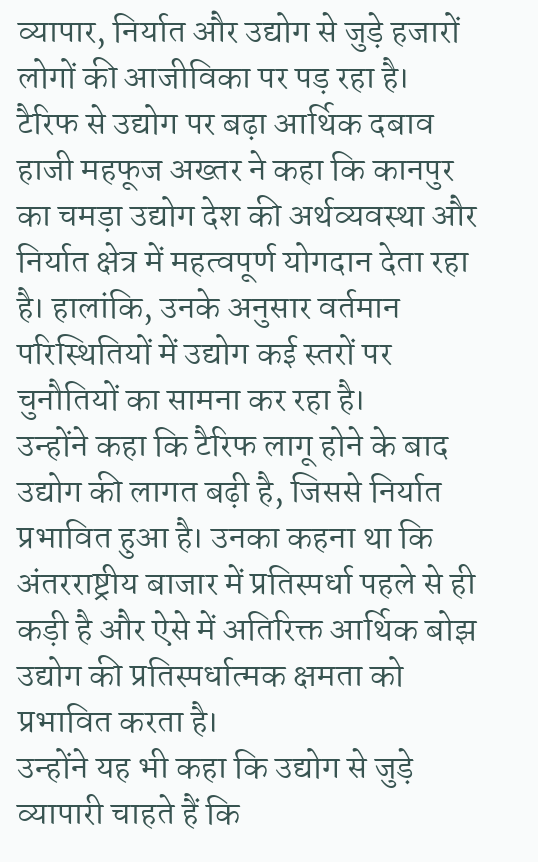व्यापार, निर्यात और उद्योग से जुड़े हजारों लोगों की आजीविका पर पड़ रहा है।
टैरिफ से उद्योग पर बढ़ा आर्थिक दबाव
हाजी महफूज अख्तर ने कहा कि कानपुर का चमड़ा उद्योग देश की अर्थव्यवस्था और निर्यात क्षेत्र में महत्वपूर्ण योगदान देता रहा है। हालांकि, उनके अनुसार वर्तमान परिस्थितियों में उद्योग कई स्तरों पर चुनौतियों का सामना कर रहा है।
उन्होंने कहा कि टैरिफ लागू होने के बाद उद्योग की लागत बढ़ी है, जिससे निर्यात प्रभावित हुआ है। उनका कहना था कि अंतरराष्ट्रीय बाजार में प्रतिस्पर्धा पहले से ही कड़ी है और ऐसे में अतिरिक्त आर्थिक बोझ उद्योग की प्रतिस्पर्धात्मक क्षमता को प्रभावित करता है।
उन्होंने यह भी कहा कि उद्योग से जुड़े व्यापारी चाहते हैं कि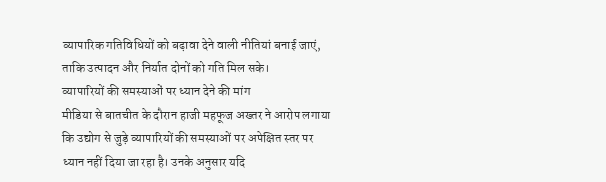व्यापारिक गतिविधियों को बढ़ावा देने वाली नीतियां बनाई जाएं, ताकि उत्पादन और निर्यात दोनों को गति मिल सके।
व्यापारियों की समस्याओं पर ध्यान देने की मांग
मीडिया से बातचीत के दौरान हाजी महफूज अख्तर ने आरोप लगाया कि उद्योग से जुड़े व्यापारियों की समस्याओं पर अपेक्षित स्तर पर ध्यान नहीं दिया जा रहा है। उनके अनुसार यदि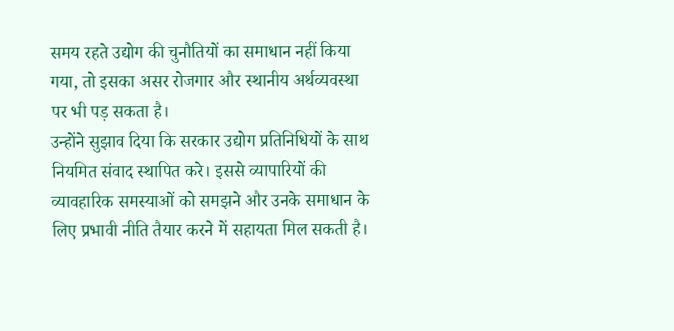समय रहते उद्योग की चुनौतियों का समाधान नहीं किया गया, तो इसका असर रोजगार और स्थानीय अर्थव्यवस्था पर भी पड़ सकता है।
उन्होंने सुझाव दिया कि सरकार उद्योग प्रतिनिधियों के साथ नियमित संवाद स्थापित करे। इससे व्यापारियों की व्यावहारिक समस्याओं को समझने और उनके समाधान के लिए प्रभावी नीति तैयार करने में सहायता मिल सकती है।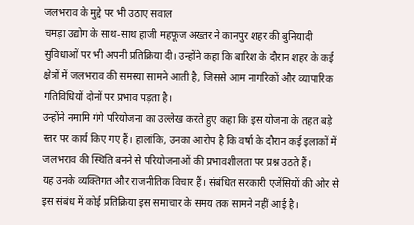जलभराव के मुद्दे पर भी उठाए सवाल
चमड़ा उद्योग के साथ-साथ हाजी महफूज अख्तर ने कानपुर शहर की बुनियादी सुविधाओं पर भी अपनी प्रतिक्रिया दी। उन्होंने कहा कि बारिश के दौरान शहर के कई क्षेत्रों में जलभराव की समस्या सामने आती है, जिससे आम नागरिकों और व्यापारिक गतिविधियों दोनों पर प्रभाव पड़ता है।
उन्होंने नमामि गंगे परियोजना का उल्लेख करते हुए कहा कि इस योजना के तहत बड़े स्तर पर कार्य किए गए हैं। हालांकि, उनका आरोप है कि वर्षा के दौरान कई इलाकों में जलभराव की स्थिति बनने से परियोजनाओं की प्रभावशीलता पर प्रश्न उठते हैं।
यह उनके व्यक्तिगत और राजनीतिक विचार हैं। संबंधित सरकारी एजेंसियों की ओर से इस संबंध में कोई प्रतिक्रिया इस समाचार के समय तक सामने नहीं आई है।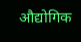औद्योगिक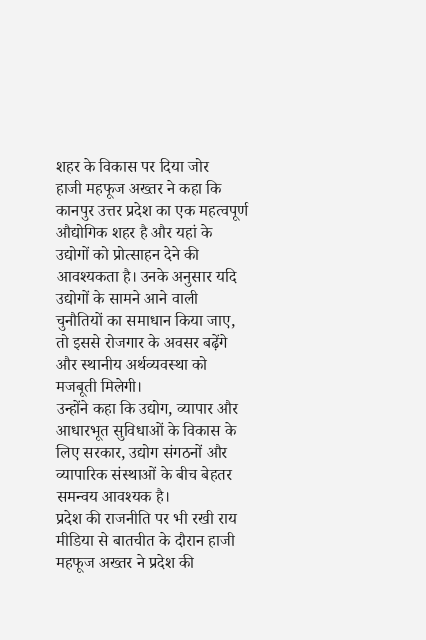शहर के विकास पर दिया जोर
हाजी महफूज अख्तर ने कहा कि कानपुर उत्तर प्रदेश का एक महत्वपूर्ण औद्योगिक शहर है और यहां के उद्योगों को प्रोत्साहन देने की आवश्यकता है। उनके अनुसार यदि उद्योगों के सामने आने वाली चुनौतियों का समाधान किया जाए, तो इससे रोजगार के अवसर बढ़ेंगे और स्थानीय अर्थव्यवस्था को मजबूती मिलेगी।
उन्होंने कहा कि उद्योग, व्यापार और आधारभूत सुविधाओं के विकास के लिए सरकार, उद्योग संगठनों और व्यापारिक संस्थाओं के बीच बेहतर समन्वय आवश्यक है।
प्रदेश की राजनीति पर भी रखी राय
मीडिया से बातचीत के दौरान हाजी महफूज अख्तर ने प्रदेश की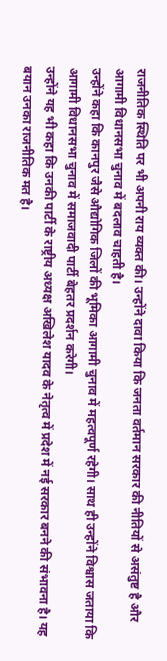राजनीतिक स्थिति पर भी अपनी राय व्यक्त की। उन्होंने दावा किया कि जनता वर्तमान सरकार की नीतियों से असंतुष्ट है और आगामी विधानसभा चुनाव में बदलाव चाहती है।
उन्होंने कहा कि कानपुर जैसे औद्योगिक जिलों की भूमिका आगामी चुनाव में महत्वपूर्ण रहेगी। साथ ही उन्होंने विश्वास जताया कि आगामी विधानसभा चुनाव में समाजवादी पार्टी बेहतर प्रदर्शन करेगी।
उन्होंने यह भी कहा कि उनकी पार्टी के राष्ट्रीय अध्यक्ष अखिलेश यादव के नेतृत्व में प्रदेश में नई सरकार बनने की संभावना है। यह बयान उनका राजनीतिक मत है।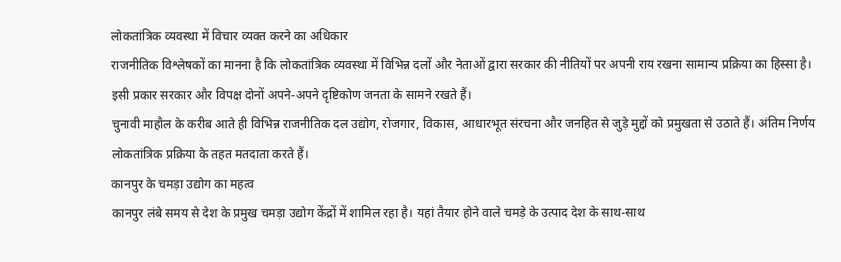लोकतांत्रिक व्यवस्था में विचार व्यक्त करने का अधिकार
राजनीतिक विश्लेषकों का मानना है कि लोकतांत्रिक व्यवस्था में विभिन्न दलों और नेताओं द्वारा सरकार की नीतियों पर अपनी राय रखना सामान्य प्रक्रिया का हिस्सा है। इसी प्रकार सरकार और विपक्ष दोनों अपने-अपने दृष्टिकोण जनता के सामने रखते हैं।
चुनावी माहौल के करीब आते ही विभिन्न राजनीतिक दल उद्योग, रोजगार, विकास, आधारभूत संरचना और जनहित से जुड़े मुद्दों को प्रमुखता से उठाते हैं। अंतिम निर्णय लोकतांत्रिक प्रक्रिया के तहत मतदाता करते हैं।
कानपुर के चमड़ा उद्योग का महत्व
कानपुर लंबे समय से देश के प्रमुख चमड़ा उद्योग केंद्रों में शामिल रहा है। यहां तैयार होने वाले चमड़े के उत्पाद देश के साथ-साथ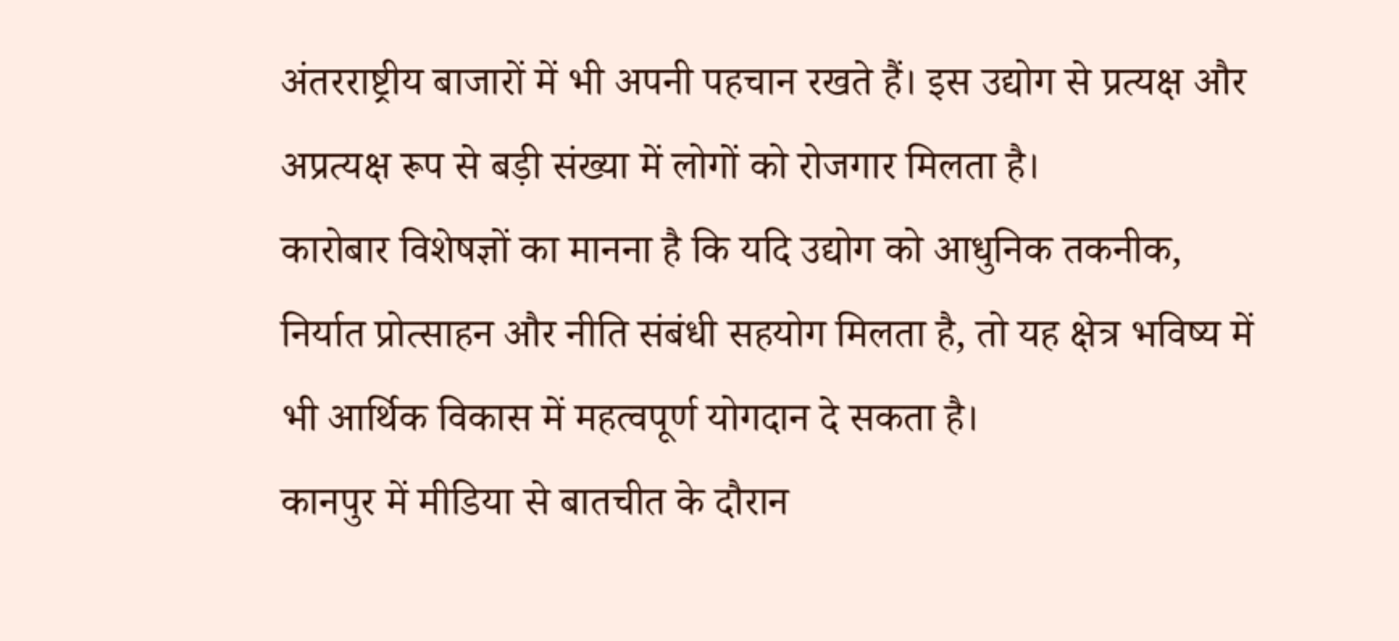अंतरराष्ट्रीय बाजारों में भी अपनी पहचान रखते हैं। इस उद्योग से प्रत्यक्ष और अप्रत्यक्ष रूप से बड़ी संख्या में लोगों को रोजगार मिलता है।
कारोबार विशेषज्ञों का मानना है कि यदि उद्योग को आधुनिक तकनीक, निर्यात प्रोत्साहन और नीति संबंधी सहयोग मिलता है, तो यह क्षेत्र भविष्य में भी आर्थिक विकास में महत्वपूर्ण योगदान दे सकता है।
कानपुर में मीडिया से बातचीत के दौरान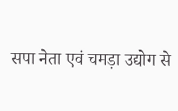सपा नेता एवं चमड़ा उद्योग से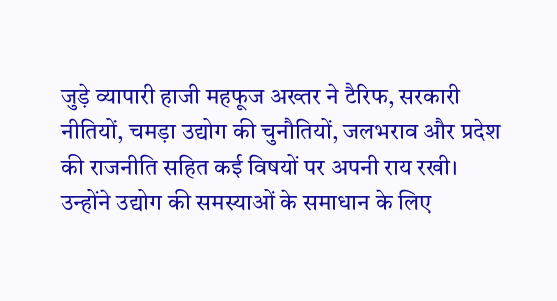जुड़े व्यापारी हाजी महफूज अख्तर ने टैरिफ, सरकारी नीतियों, चमड़ा उद्योग की चुनौतियों, जलभराव और प्रदेश की राजनीति सहित कई विषयों पर अपनी राय रखी।
उन्होंने उद्योग की समस्याओं के समाधान के लिए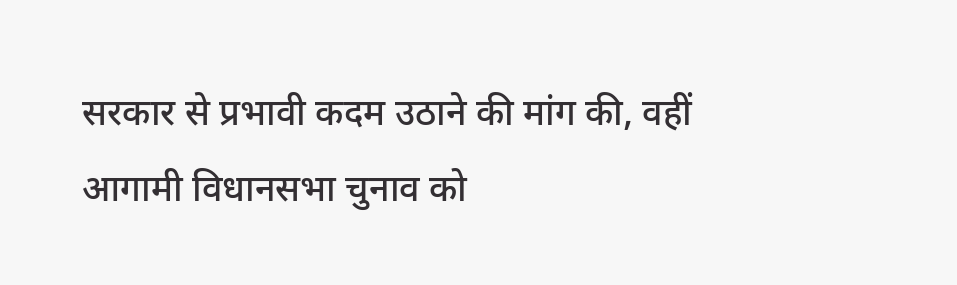सरकार से प्रभावी कदम उठाने की मांग की, वहीं आगामी विधानसभा चुनाव को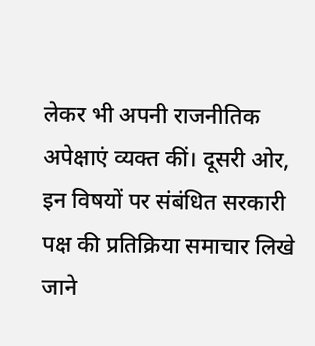लेकर भी अपनी राजनीतिक अपेक्षाएं व्यक्त कीं। दूसरी ओर, इन विषयों पर संबंधित सरकारी पक्ष की प्रतिक्रिया समाचार लिखे जाने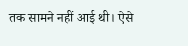तक सामने नहीं आई थी। ऐसे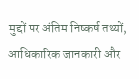मुद्दों पर अंतिम निष्कर्ष तथ्यों, आधिकारिक जानकारी और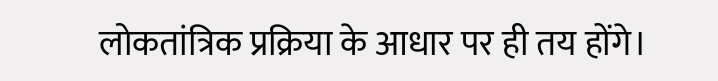लोकतांत्रिक प्रक्रिया के आधार पर ही तय होंगे।